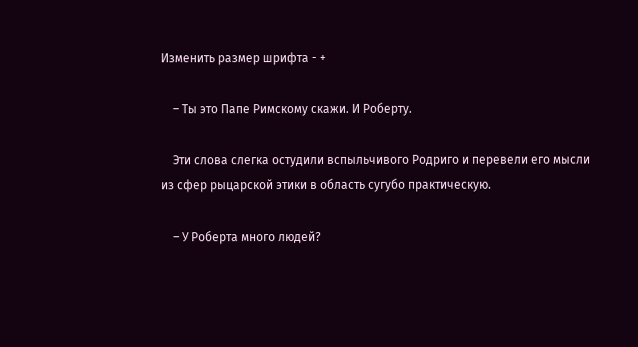Изменить размер шрифта - +

    – Ты это Папе Римскому скажи. И Роберту.

    Эти слова слегка остудили вспыльчивого Родриго и перевели его мысли из сфер рыцарской этики в область сугубо практическую.

    – У Роберта много людей?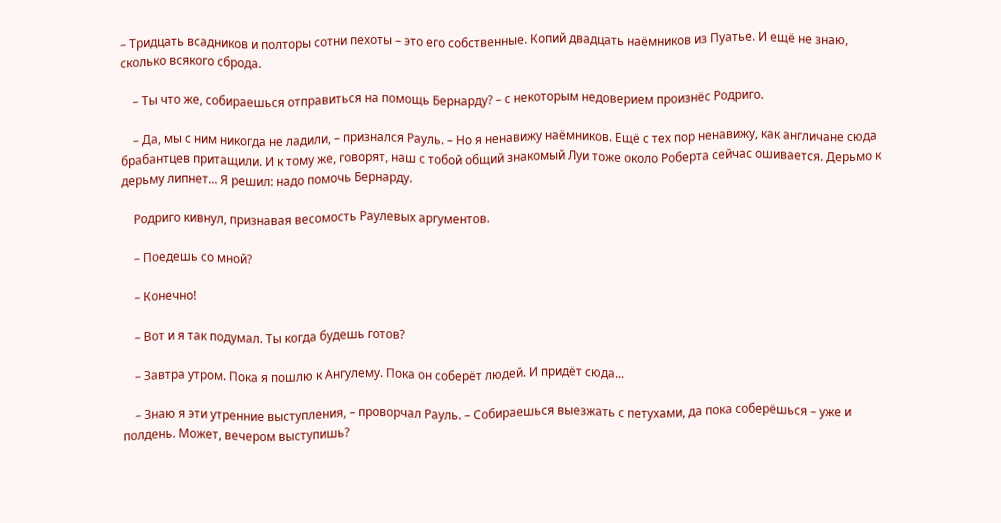– Тридцать всадников и полторы сотни пехоты – это его собственные. Копий двадцать наёмников из Пуатье. И ещё не знаю, сколько всякого сброда.

    – Ты что же, собираешься отправиться на помощь Бернарду? – с некоторым недоверием произнёс Родриго.

    – Да, мы с ним никогда не ладили, – признался Рауль. – Но я ненавижу наёмников. Ещё с тех пор ненавижу, как англичане сюда брабантцев притащили. И к тому же, говорят, наш с тобой общий знакомый Луи тоже около Роберта сейчас ошивается. Дерьмо к дерьму липнет... Я решил: надо помочь Бернарду.

    Родриго кивнул, признавая весомость Раулевых аргументов.

    – Поедешь со мной?

    – Конечно!

    – Вот и я так подумал. Ты когда будешь готов?

    – Завтра утром. Пока я пошлю к Ангулему. Пока он соберёт людей. И придёт сюда...

    – Знаю я эти утренние выступления, – проворчал Рауль. – Собираешься выезжать с петухами, да пока соберёшься – уже и полдень. Может, вечером выступишь?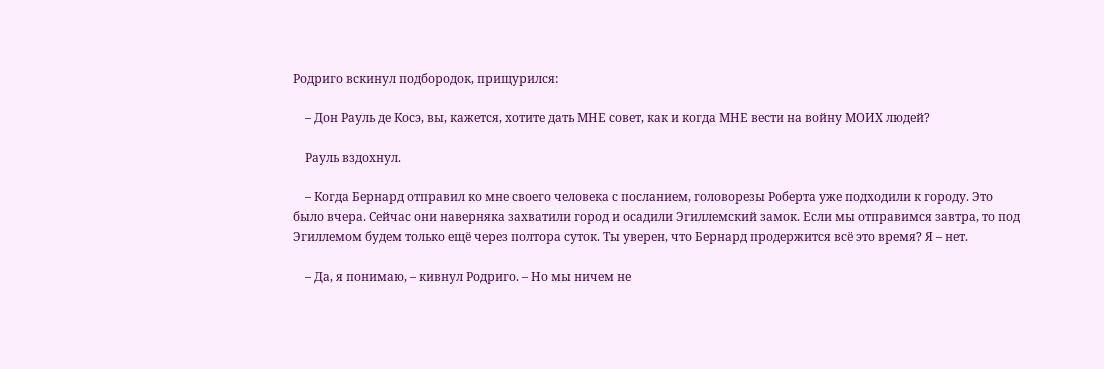Родриго вскинул подбородок, прищурился:

    – Дон Рауль де Косэ, вы, кажется, хотите дать МНЕ совет, как и когда МНЕ вести на войну МОИХ людей?

    Рауль вздохнул.

    – Когда Бернард отправил ко мне своего человека с посланием, головорезы Роберта уже подходили к городу. Это было вчера. Сейчас они наверняка захватили город и осадили Эгиллемский замок. Если мы отправимся завтра, то под Эгиллемом будем только ещё через полтора суток. Ты уверен, что Бернард продержится всё это время? Я – нет.

    – Да, я понимаю, – кивнул Родриго. – Но мы ничем не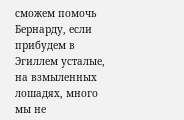сможем помочь Бернарду, если прибудем в Эгиллем усталые, на взмыленных лошадях, много мы не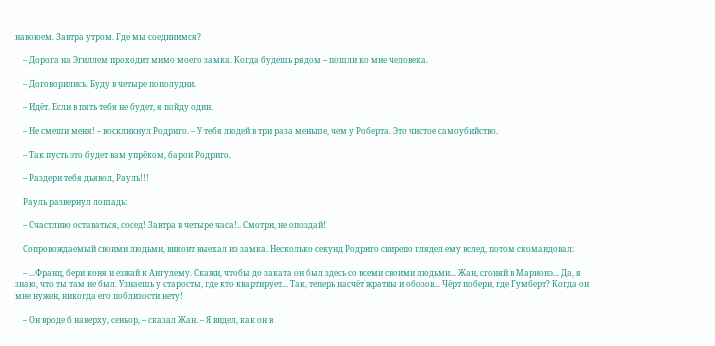навоюем. Завтра утром. Где мы соединимся?

    – Дорога на Эгиллем проходит мимо моего замка. Когда будешь рядом – пошли ко мне человека.

    – Договорились. Буду в четыре пополудни.

    – Идёт. Если в пять тебя не будет, я пойду один.

    – Не смеши меня! – воскликнул Родриго. – У тебя людей в три раза меньше, чем у Роберта. Это чистое самоубийство.

    – Так пусть это будет вам упрёком, барон Родриго.

    – Раздери тебя дьявол, Рауль!!!

    Рауль развернул лошадь:

    – Счастливо оставаться, сосед! Завтра в четыре часа!.. Смотри, не опоздай!

    Сопровождаемый своими людьми, виконт выехал из замка. Несколько секунд Родриго свирепо глядел ему вслед, потом скомандовал:

    – ...Франц, бери коня и езжай к Ангулему. Скажи, чтобы до заката он был здесь со всеми своими людьми... Жан, сгоняй в Марионэ... Да, я знаю, что ты там не был. Узнаешь у старосты, где кто квартирует... Так, теперь насчёт жратвы и обозов... Чёрт побери, где Гумберт? Когда он мне нужен, никогда его поблизости нету!

    – Он вроде б наверху, сеньор, – сказал Жан. – Я видел, как он в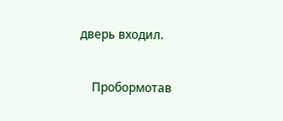дверь входил.

    Пробормотав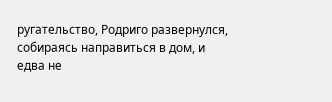ругательство, Родриго развернулся, собираясь направиться в дом, и едва не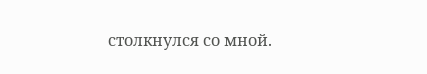столкнулся со мной.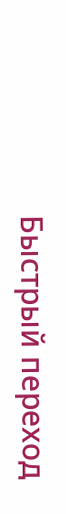Быстрый переход